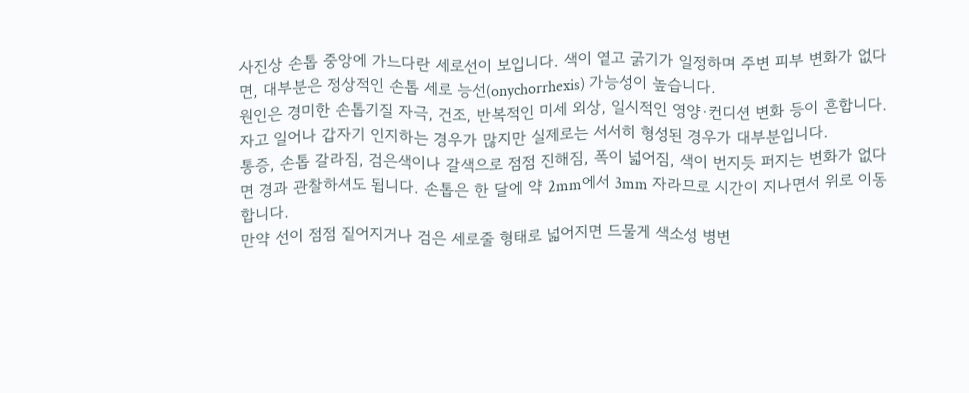사진상 손톱 중앙에 가느다란 세로선이 보입니다. 색이 옅고 굵기가 일정하며 주변 피부 변화가 없다면, 대부분은 정상적인 손톱 세로 능선(onychorrhexis) 가능성이 높습니다.
원인은 경미한 손톱기질 자극, 건조, 반복적인 미세 외상, 일시적인 영양·컨디션 변화 등이 흔합니다. 자고 일어나 갑자기 인지하는 경우가 많지만 실제로는 서서히 형성된 경우가 대부분입니다.
통증, 손톱 갈라짐, 검은색이나 갈색으로 점점 진해짐, 폭이 넓어짐, 색이 번지듯 퍼지는 변화가 없다면 경과 관찰하셔도 됩니다. 손톱은 한 달에 약 2mm에서 3mm 자라므로 시간이 지나면서 위로 이동합니다.
만약 선이 점점 짙어지거나 검은 세로줄 형태로 넓어지면 드물게 색소성 병변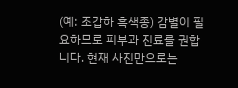(예: 조갑하 흑색종) 감별이 필요하므로 피부과 진료를 권합니다. 현재 사진만으로는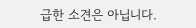급한 소견은 아닙니다.